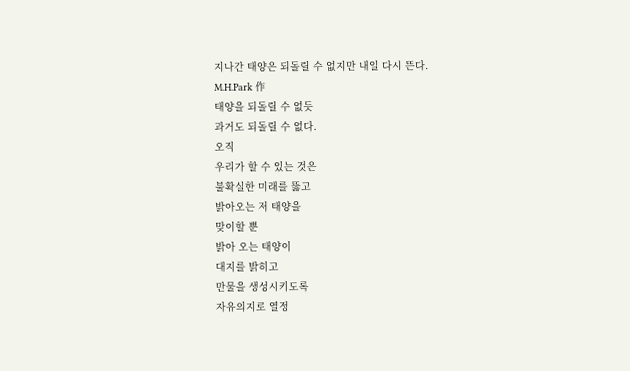지나간 태양은 되돌릴 수 없지만 내일 다시 뜬다.
M.H.Park 作
태양을 되돌릴 수 없듯
과거도 되돌릴 수 없다.
오직
우리가 할 수 있는 것은
불확실한 미래를 뚫고
밝아오는 저 태양을
맞이할 뿐
밝아 오는 태양이
대지를 밝히고
만물을 생성시키도록
자유의지로 열정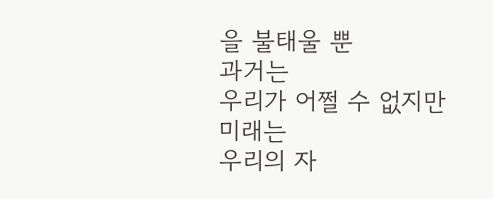을 불태울 뿐
과거는
우리가 어쩔 수 없지만
미래는
우리의 자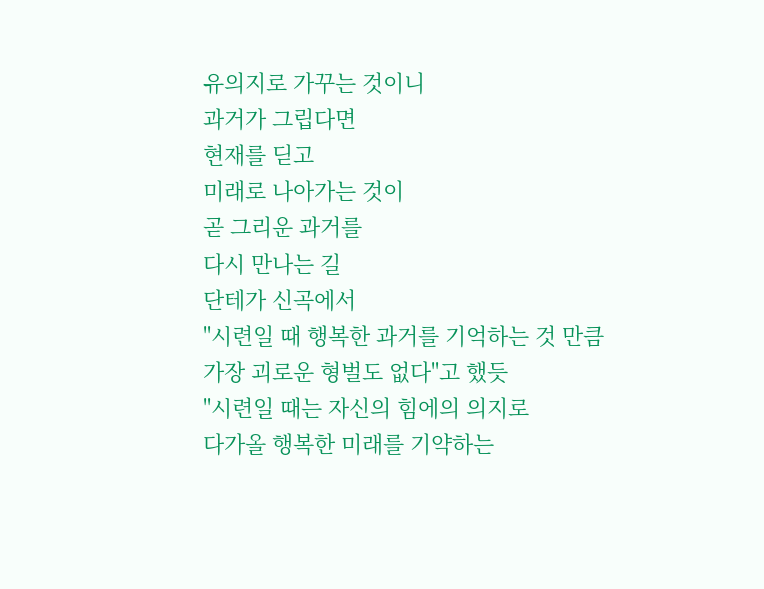유의지로 가꾸는 것이니
과거가 그립다면
현재를 딛고
미래로 나아가는 것이
곧 그리운 과거를
다시 만나는 길
단테가 신곡에서
"시련일 때 행복한 과거를 기억하는 것 만큼
가장 괴로운 형벌도 없다"고 했듯
"시련일 때는 자신의 힘에의 의지로
다가올 행복한 미래를 기약하는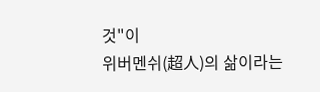것"이
위버멘쉬(超人)의 삶이라는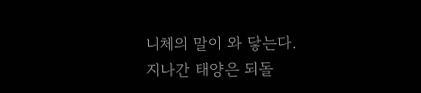니체의 말이 와 닿는다.
지나간 태양은 되돌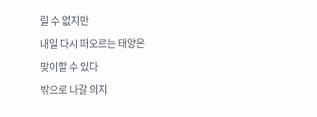릴 수 없지만
내일 다시 떠오르는 태양은
맞이할 수 있다
밖으로 나갈 의지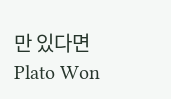만 있다면
Plato Won